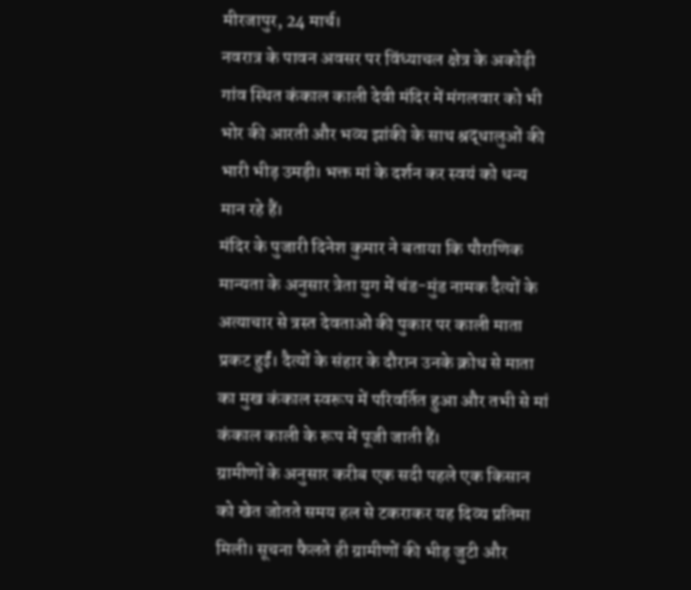मीरजापुर, 24 मार्च।
नवरात्र के पावन अवसर पर विंध्याचल क्षेत्र के अकोढ़ी गांव स्थित कंकाल काली देवी मंदिर में मंगलवार को भी भोर की आरती और भव्य झांकी के साथ श्रद्धालुओं की भारी भीड़ उमड़ी। भक्त मां के दर्शन कर स्वयं को धन्य मान रहे हैं।
मंदिर के पुजारी दिनेश कुमार ने बताया कि पौराणिक मान्यता के अनुसार त्रेता युग में चंड-मुंड नामक दैत्यों के अत्याचार से त्रस्त देवताओं की पुकार पर काली माता प्रकट हुईं। दैत्यों के संहार के दौरान उनके क्रोध से माता का मुख कंकाल स्वरूप में परिवर्तित हुआ और तभी से मां कंकाल काली के रूप में पूजी जाती हैं।
ग्रामीणों के अनुसार करीब एक सदी पहले एक किसान को खेत जोतते समय हल से टकराकर यह दिव्य प्रतिमा मिली। सूचना फैलते ही ग्रामीणों की भीड़ जुटी और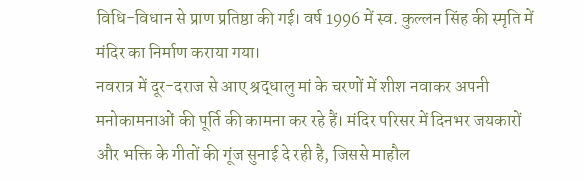विधि-विधान से प्राण प्रतिष्ठा की गई। वर्ष 1996 में स्व. कुल्लन सिंह की स्मृति में मंदिर का निर्माण कराया गया।
नवरात्र में दूर-दराज से आए श्रद्धालु मां के चरणों में शीश नवाकर अपनी मनोकामनाओं की पूर्ति की कामना कर रहे हैं। मंदिर परिसर में दिनभर जयकारों और भक्ति के गीतों की गूंज सुनाई दे रही है, जिससे माहौल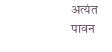अत्यंत पावन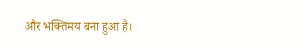और भक्तिमय बना हुआ है।